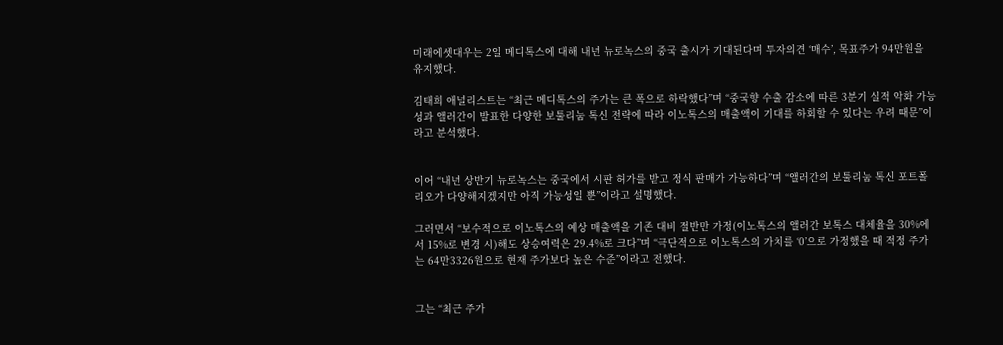미래에셋대우는 2일 메디톡스에 대해 내년 뉴로녹스의 중국 출시가 기대된다며 투자의견 ‘매수’, 목표주가 94만원을 유지했다.

김태희 애널리스트는 “최근 메디톡스의 주가는 큰 폭으로 하락했다”며 “중국향 수출 감소에 따른 3분기 실적 악화 가능성과 앨러간이 발표한 다양한 보툴리눔 톡신 전략에 따라 이노톡스의 매출액이 기대를 하회할 수 있다는 우려 때문”이라고 분석했다.


이어 “내년 상반기 뉴로녹스는 중국에서 시판 허가를 받고 정식 판매가 가능하다”며 “앨러간의 보툴리눔 톡신 포트폴리오가 다양해지겠지만 아직 가능성일 뿐”이라고 설명했다.

그러면서 “보수적으로 이노톡스의 예상 매출액을 기존 대비 절반만 가정(이노톡스의 앨러간 보톡스 대체율을 30%에서 15%로 변경 시)해도 상승여력은 29.4%로 크다”며 “극단적으로 이노톡스의 가치를 ‘0’으로 가정했을 때 적정 주가는 64만3326원으로 현재 주가보다 높은 수준”이라고 전했다.


그는 “최근 주가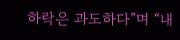하락은 과도하다”며 “내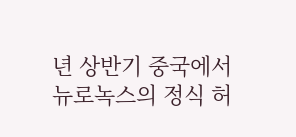년 상반기 중국에서 뉴로녹스의 정식 허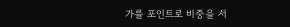가를 포인트로 비중을 서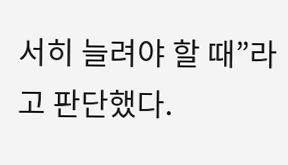서히 늘려야 할 때”라고 판단했다.